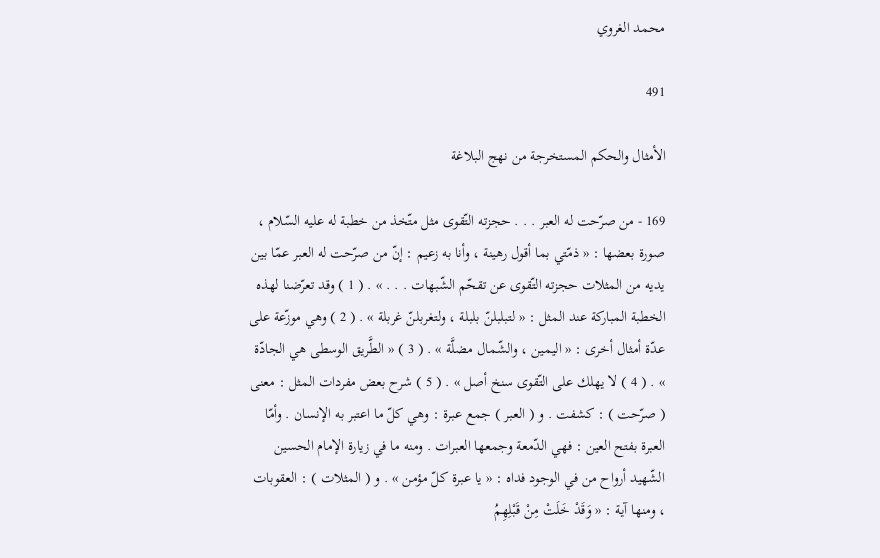محمد الغروي

491

الأمثال والحكم المستخرجة من نهج البلاغة

169 - من صرّحت له العبر . . . حجزته التّقوى مثل متّخذ من خطبة له عليه السّلام ، صورة بعضها : « ذمّتي بما أقول رهينة ، وأنا به زعيم : إنّ من صرّحت له العبر عمّا بين يديه من المثلات حجزته التّقوى عن تقحّم الشّبهات . . . » . ( 1 ) وقد تعرّضنا لهذه الخطبة المباركة عند المثل : « لتبلبلنّ بلبلة ، ولتغربلنّ غربلة » . ( 2 ) وهي موزّعة على عدّة أمثال أخرى : « اليمين ، والشّمال مضلَّة » . ( 3 ) « الطَّريق الوسطى هي الجادّة » . ( 4 ) لا يهلك على التّقوى سنخ أصل » . ( 5 ) شرح بعض مفردات المثل : معنى ( صرّحت ) : كشفت . و ( العبر ) جمع عبرة : وهي كلّ ما اعتبر به الإنسان . وأمّا العبرة بفتح العين : فهي الدّمعة وجمعها العبرات . ومنه ما في زيارة الإمام الحسين الشّهيد أرواح من في الوجود فداه : « يا عبرة كلّ مؤمن » . و ( المثلات ) : العقوبات ، ومنها آية : « وَقَدْ خَلَتْ مِنْ قَبْلِهِمُ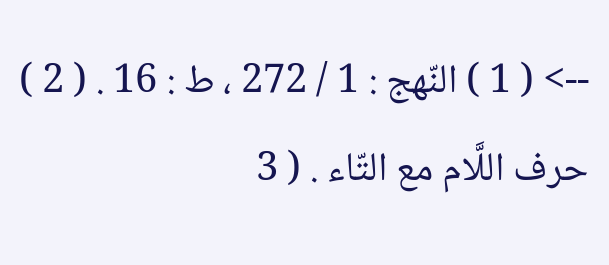--> ( 1 ) النّهج : 1 / 272 ، ط : 16 . ( 2 ) حرف اللَّام مع التّاء . ( 3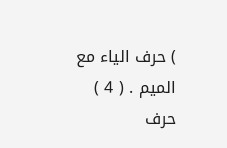) حرف الياء مع الميم . ( 4 ) حرف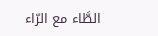الطَّاء مع الرّاء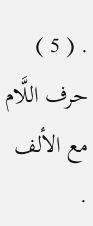. ( 5 ) حرف اللَّام مع الألف .